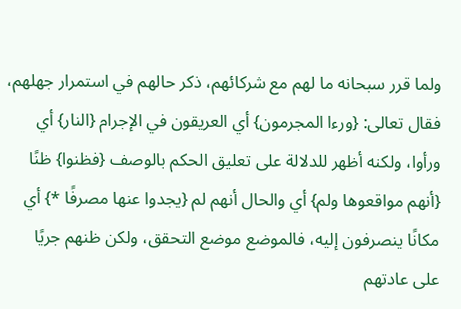ولما قرر سبحانه ما لهم مع شركائهم، ذكر حالهم في استمرار جهلهم، فقال تعالى: {ورءا المجرمون} أي العريقون في الإجرام {النار} أي ورأوا، ولكنه أظهر للدلالة على تعليق الحكم بالوصف {فظنوا} ظنًا {أنهم مواقعوها ولم} أي والحال أنهم لم {يجدوا عنها مصرفًا *} أي مكانًا ينصرفون إليه، فالموضع موضع التحقق، ولكن ظنهم جريًا على عادتهم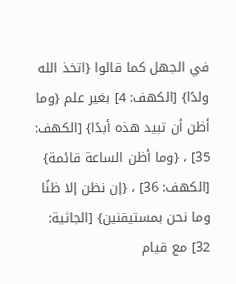في الجهل كما قالوا {اتخذ الله ولدًا} [الكهف: 4] بغير علم {وما أظن أن تبيد هذه أبدًا} [الكهف: 35] ، {وما أظن الساعة قائمة} [الكهف: 36] ، {إن نظن إلا ظنًا وما نحن بمستيقنين} [الجاثية: 32] مع قيام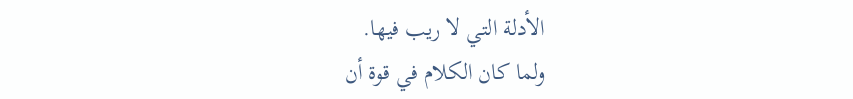الأدلة التي لا ريب فيها.
ولما كان الكلام في قوة أن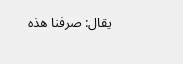يقال: صرفنا هذه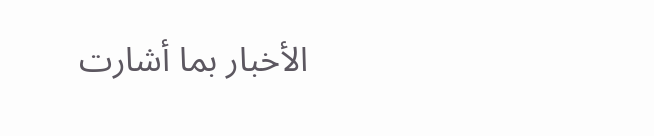الأخبار بما أشارت